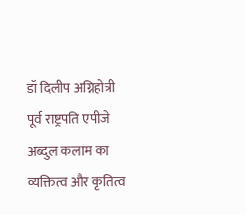डॉ दिलीप अग्निहोत्री
पूर्व राष्ट्रपति एपीजे अब्दुल कलाम का व्यक्तित्व और कृतित्व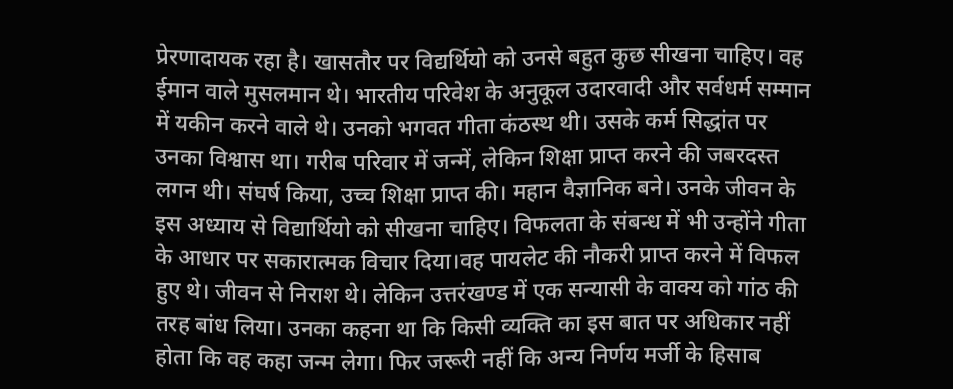प्रेरणादायक रहा है। खासतौर पर विद्यर्थियो को उनसे बहुत कुछ सीखना चाहिए। वह ईमान वाले मुसलमान थे। भारतीय परिवेश के अनुकूल उदारवादी और सर्वधर्म सम्मान में यकीन करने वाले थे। उनको भगवत गीता कंठस्थ थी। उसके कर्म सिद्धांत पर उनका विश्वास था। गरीब परिवार में जन्में, लेकिन शिक्षा प्राप्त करने की जबरदस्त लगन थी। संघर्ष किया, उच्च शिक्षा प्राप्त की। महान वैज्ञानिक बने। उनके जीवन के इस अध्याय से विद्यार्थियो को सीखना चाहिए। विफलता के संबन्ध में भी उन्होंने गीता के आधार पर सकारात्मक विचार दिया।वह पायलेट की नौकरी प्राप्त करने में विफल हुए थे। जीवन से निराश थे। लेकिन उत्तरंखण्ड में एक सन्यासी के वाक्य को गांठ की तरह बांध लिया। उनका कहना था कि किसी व्यक्ति का इस बात पर अधिकार नहीं होता कि वह कहा जन्म लेगा। फिर जरूरी नहीं कि अन्य निर्णय मर्जी के हिसाब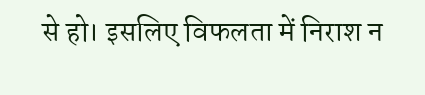से हो। इसलिए विफलता में निराश न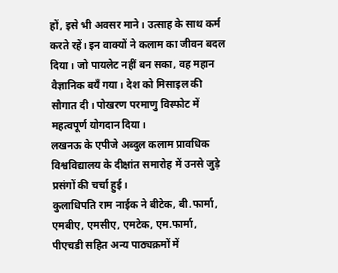हों, इसे भी अवसर माने। उत्साह के साथ कर्म करते रहें। इन वाक्यों ने कलाम का जीवन बदल दिया। जो पायलेट नहीं बन सका, वह महान वैज्ञानिक बयँ गया। देश को मिसाइल की सौगात दी। पोखरण परमाणु विस्फोट में महत्वपूर्ण योगदान दिया।
लखनऊ के एपीजे अब्दुल कलाम प्रावधिक विश्वविद्यालय के दीक्षांत समारोह में उनसे जुड़े प्रसंगों की चर्चा हुई।
कुलाधिपति राम नाईक ने बीटेक, बी.फार्मा, एमबीए, एमसीए, एमटेक, एम.फार्मा, पीएचडी सहित अन्य पाठ्यक्रमों में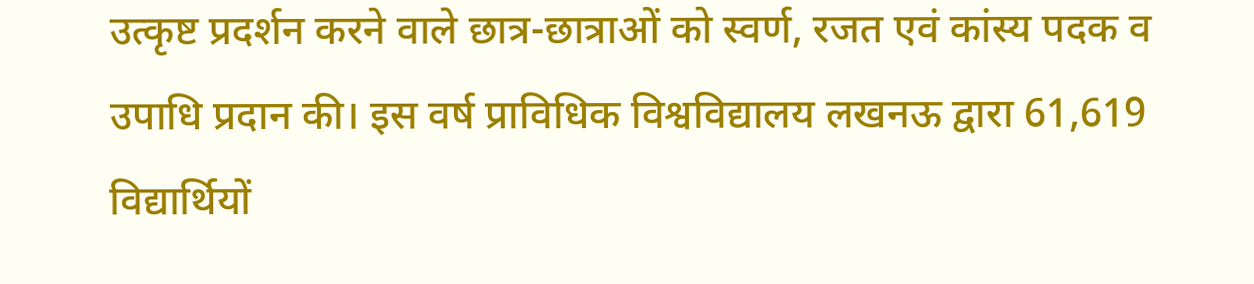उत्कृष्ट प्रदर्शन करने वाले छात्र-छात्राओं को स्वर्ण, रजत एवं कांस्य पदक व उपाधि प्रदान की। इस वर्ष प्राविधिक विश्वविद्यालय लखनऊ द्वारा 61,619 विद्यार्थियों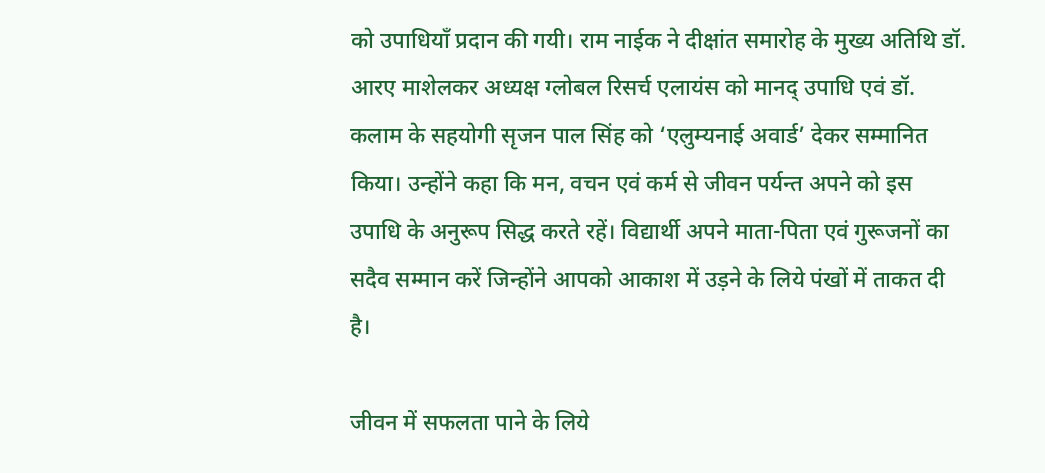को उपाधियाँ प्रदान की गयी। राम नाईक ने दीक्षांत समारोह के मुख्य अतिथि डॉ. आरए माशेलकर अध्यक्ष ग्लोबल रिसर्च एलायंस को मानद् उपाधि एवं डॉ. कलाम के सहयोगी सृजन पाल सिंह को ‘एलुम्यनाई अवार्ड’ देकर सम्मानित किया। उन्होंने कहा कि मन, वचन एवं कर्म से जीवन पर्यन्त अपने को इस उपाधि के अनुरूप सिद्ध करते रहें। विद्यार्थी अपने माता-पिता एवं गुरूजनों का सदैव सम्मान करें जिन्होंने आपको आकाश में उड़ने के लिये पंखों में ताकत दी है।

जीवन में सफलता पाने के लिये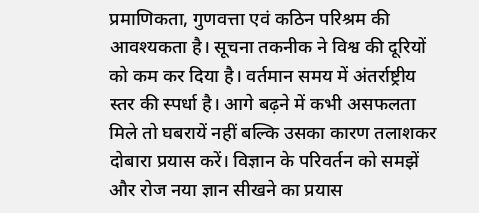प्रमाणिकता, गुणवत्ता एवं कठिन परिश्रम की आवश्यकता है। सूचना तकनीक ने विश्व की दूरियों को कम कर दिया है। वर्तमान समय में अंतर्राष्ट्रीय स्तर की स्पर्धा है। आगे बढ़ने में कभी असफलता मिले तो घबरायें नहीं बल्कि उसका कारण तलाशकर दोबारा प्रयास करें। विज्ञान के परिवर्तन को समझें और रोज नया ज्ञान सीखने का प्रयास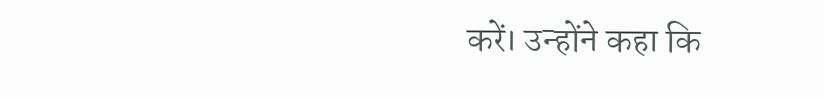करें। उन्होंने कहा कि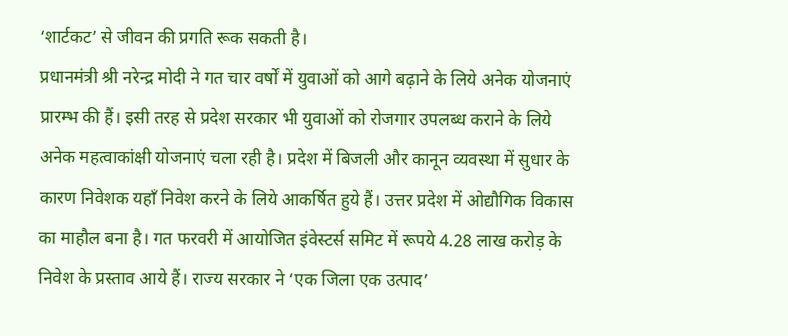‘शार्टकट’ से जीवन की प्रगति रूक सकती है।
प्रधानमंत्री श्री नरेन्द्र मोदी ने गत चार वर्षों में युवाओं को आगे बढ़ाने के लिये अनेक योजनाएं प्रारम्भ की हैं। इसी तरह से प्रदेश सरकार भी युवाओं को रोजगार उपलब्ध कराने के लिये अनेक महत्वाकांक्षी योजनाएं चला रही है। प्रदेश में बिजली और कानून व्यवस्था में सुधार के कारण निवेशक यहाँ निवेश करने के लिये आकर्षित हुये हैं। उत्तर प्रदेश में ओद्यौगिक विकास का माहौल बना है। गत फरवरी में आयोजित इंवेस्टर्स समिट में रूपये 4.28 लाख करोड़ के निवेश के प्रस्ताव आये हैं। राज्य सरकार ने ‘एक जिला एक उत्पाद’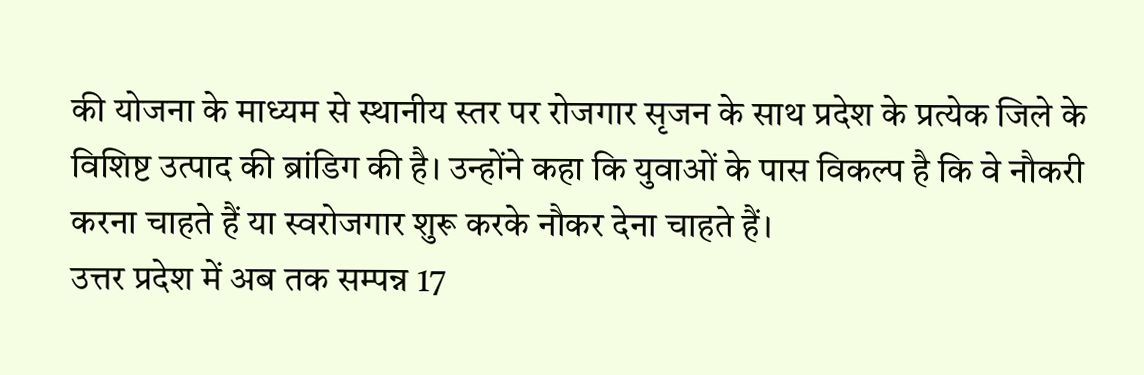की योजना के माध्यम से स्थानीय स्तर पर रोजगार सृजन के साथ प्रदेश के प्रत्येक जिले के विशिष्ट उत्पाद की ब्रांडिग की है। उन्होंने कहा कि युवाओं के पास विकल्प है कि वे नौकरी करना चाहते हैं या स्वरोजगार शुरू करके नौकर देना चाहते हैं।
उत्तर प्रदेश में अब तक सम्पन्न 17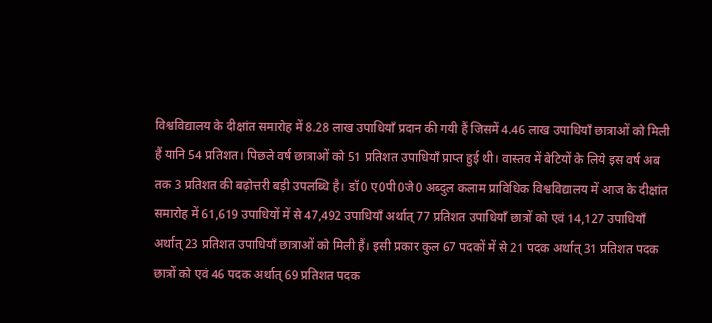विश्वविद्यालय के दीक्षांत समारोह में 8.28 लाख उपाधियाँ प्रदान की गयी हैं जिसमें 4.46 लाख उपाधियाँ छात्राओं को मिली हैं यानि 54 प्रतिशत। पिछले वर्ष छात्राओं को 51 प्रतिशत उपाधियाँ प्राप्त हुई थी। वास्तव में बेटियों के लिये इस वर्ष अब तक 3 प्रतिशत की बढ़ोत्तरी बड़ी उपलब्धि है। डॉ0 ए0पी0जे0 अब्दुल कलाम प्राविधिक विश्वविद्यालय में आज के दीक्षांत समारोह में 61,619 उपाधियों में से 47,492 उपाधियाँ अर्थात् 77 प्रतिशत उपाधियाँ छात्रों को एवं 14,127 उपाधियाँ अर्थात् 23 प्रतिशत उपाधियाँ छात्राओं को मिली हैं। इसी प्रकार कुल 67 पदकों में से 21 पदक अर्थात् 31 प्रतिशत पदक छात्रों को एवं 46 पदक अर्थात् 69 प्रतिशत पदक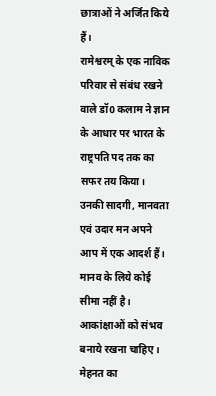छात्राओं ने अर्जित किये हैं।
रामेश्वरम् के एक नाविक परिवार से संबंध रखने वाले डॉ0 कलाम ने ज्ञान के आधार पर भारत के राष्ट्रपति पद तक का सफर तय किया। उनकी सादगी, मानवता एवं उदार मन अपने आप में एक आदर्श हैं। मानव के लिये कोई सीमा नहीं है।
आकांक्षाओं को संभव बनाये रखना चाहिए। मेहनत का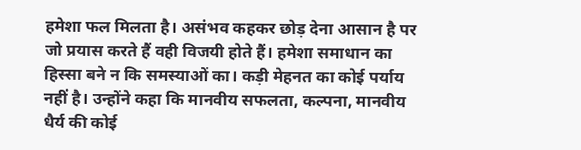हमेशा फल मिलता है। असंभव कहकर छोड़ देना आसान है पर जो प्रयास करते हैं वही विजयी होते हैं। हमेशा समाधान का हिस्सा बने न कि समस्याओं का। कड़ी मेहनत का कोई पर्याय नहीं है। उन्होंने कहा कि मानवीय सफलता, कल्पना, मानवीय धैर्य की कोई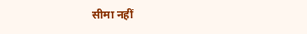सीमा नहीं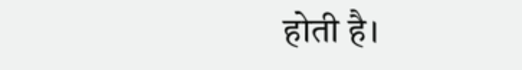होती है।